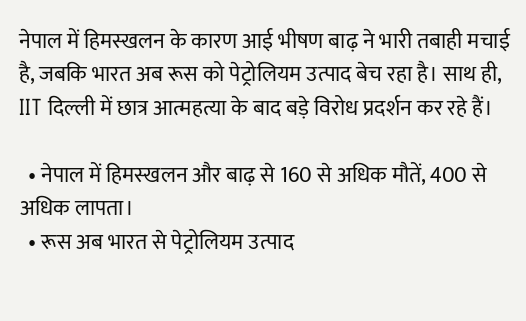नेपाल में हिमस्खलन के कारण आई भीषण बाढ़ ने भारी तबाही मचाई है, जबकि भारत अब रूस को पेट्रोलियम उत्पाद बेच रहा है। साथ ही, IIT दिल्ली में छात्र आत्महत्या के बाद बड़े विरोध प्रदर्शन कर रहे हैं।

  • नेपाल में हिमस्खलन और बाढ़ से 160 से अधिक मौतें, 400 से अधिक लापता।
  • रूस अब भारत से पेट्रोलियम उत्पाद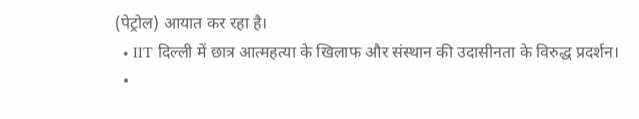(पेट्रोल) आयात कर रहा है।
  • IIT दिल्ली में छात्र आत्महत्या के खिलाफ और संस्थान की उदासीनता के विरुद्ध प्रदर्शन।
  •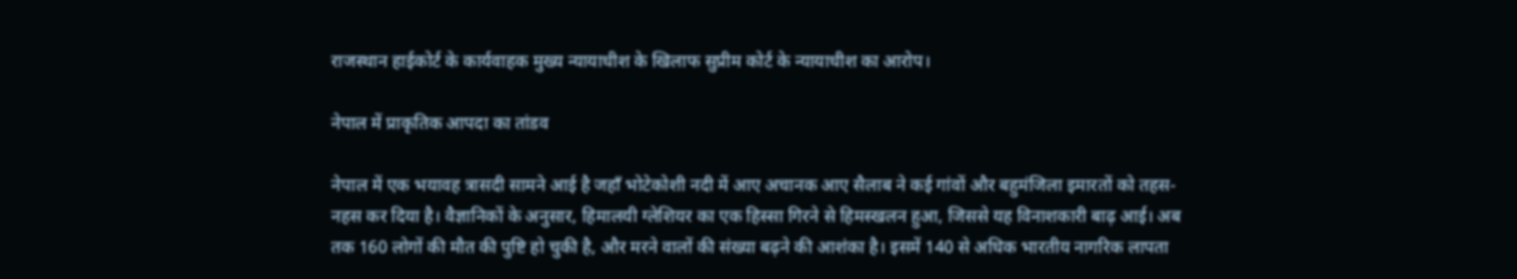राजस्थान हाईकोर्ट के कार्यवाहक मुख्य न्यायाधीश के खिलाफ सुप्रीम कोर्ट के न्यायाधीश का आरोप।

नेपाल में प्राकृतिक आपदा का तांडव

नेपाल में एक भयावह त्रासदी सामने आई है जहाँ भोटेकोशी नदी में आए अचानक आए सैलाब ने कई गांवों और बहुमंजिला इमारतों को तहस-नहस कर दिया है। वैज्ञानिकों के अनुसार, हिमालयी ग्लेशियर का एक हिस्सा गिरने से हिमस्खलन हुआ, जिससे यह विनाशकारी बाढ़ आई। अब तक 160 लोगों की मौत की पुष्टि हो चुकी है, और मरने वालों की संख्या बढ़ने की आशंका है। इसमें 140 से अधिक भारतीय नागरिक लापता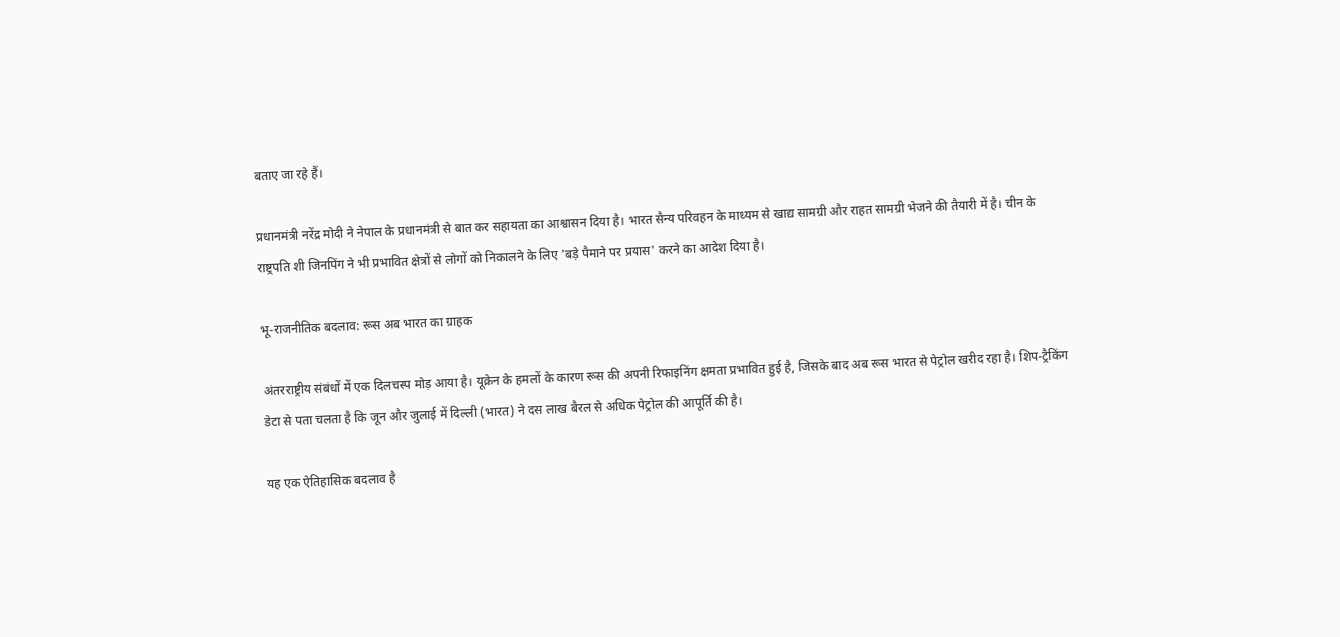बताए जा रहे हैं।

प्रधानमंत्री नरेंद्र मोदी ने नेपाल के प्रधानमंत्री से बात कर सहायता का आश्वासन दिया है। भारत सैन्य परिवहन के माध्यम से खाद्य सामग्री और राहत सामग्री भेजने की तैयारी में है। चीन के राष्ट्रपति शी जिनपिंग ने भी प्रभावित क्षेत्रों से लोगों को निकालने के लिए 'बड़े पैमाने पर प्रयास' करने का आदेश दिया है।

भू-राजनीतिक बदलाव: रूस अब भारत का ग्राहक

अंतरराष्ट्रीय संबंधों में एक दिलचस्प मोड़ आया है। यूक्रेन के हमलों के कारण रूस की अपनी रिफाइनिंग क्षमता प्रभावित हुई है, जिसके बाद अब रूस भारत से पेट्रोल खरीद रहा है। शिप-ट्रैकिंग डेटा से पता चलता है कि जून और जुलाई में दिल्ली (भारत) ने दस लाख बैरल से अधिक पेट्रोल की आपूर्ति की है।

यह एक ऐतिहासिक बदलाव है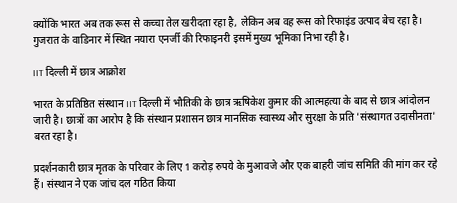क्योंकि भारत अब तक रूस से कच्चा तेल खरीदता रहा है, लेकिन अब वह रूस को रिफाइंड उत्पाद बेच रहा है। गुजरात के वाडिनार में स्थित नयारा एनर्जी की रिफाइनरी इसमें मुख्य भूमिका निभा रही है।

IIT दिल्ली में छात्र आक्रोश

भारत के प्रतिष्ठित संस्थान IIT दिल्ली में भौतिकी के छात्र ऋषिकेश कुमार की आत्महत्या के बाद से छात्र आंदोलन जारी है। छात्रों का आरोप है कि संस्थान प्रशासन छात्र मानसिक स्वास्थ्य और सुरक्षा के प्रति 'संस्थागत उदासीनता' बरत रहा है।

प्रदर्शनकारी छात्र मृतक के परिवार के लिए 1 करोड़ रुपये के मुआवजे और एक बाहरी जांच समिति की मांग कर रहे हैं। संस्थान ने एक जांच दल गठित किया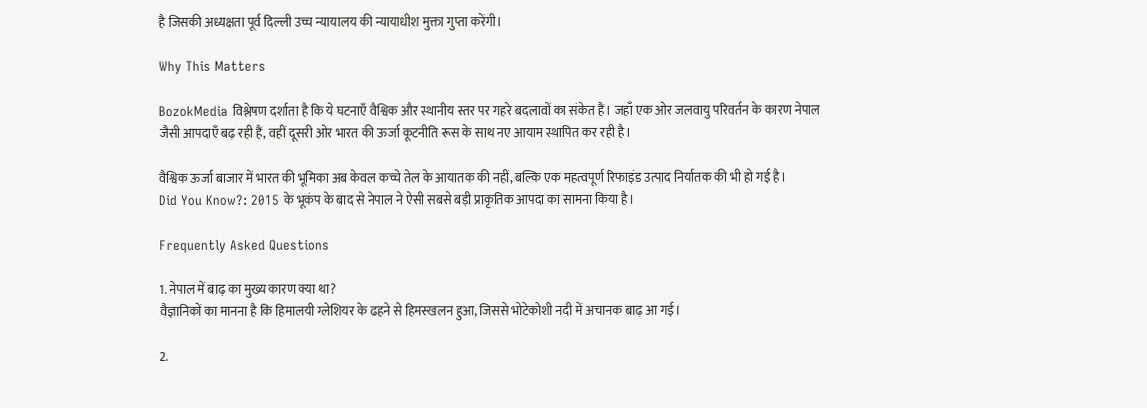है जिसकी अध्यक्षता पूर्व दिल्ली उच्च न्यायालय की न्यायाधीश मुक्ता गुप्ता करेंगी।

Why This Matters

BozokMedia विश्लेषण दर्शाता है कि ये घटनाएँ वैश्विक और स्थानीय स्तर पर गहरे बदलावों का संकेत हैं। जहाँ एक ओर जलवायु परिवर्तन के कारण नेपाल जैसी आपदाएँ बढ़ रही हैं, वहीं दूसरी ओर भारत की ऊर्जा कूटनीति रूस के साथ नए आयाम स्थापित कर रही है।

वैश्विक ऊर्जा बाजार में भारत की भूमिका अब केवल कच्चे तेल के आयातक की नहीं, बल्कि एक महत्वपूर्ण रिफाइंड उत्पाद निर्यातक की भी हो गई है।
Did You Know?: 2015 के भूकंप के बाद से नेपाल ने ऐसी सबसे बड़ी प्राकृतिक आपदा का सामना किया है।

Frequently Asked Questions

1. नेपाल में बाढ़ का मुख्य कारण क्या था?
वैज्ञानिकों का मानना है कि हिमालयी ग्लेशियर के ढहने से हिमस्खलन हुआ, जिससे भोटेकोशी नदी में अचानक बाढ़ आ गई।

2.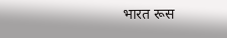भारत रूस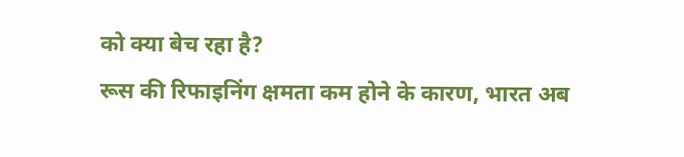को क्या बेच रहा है?
रूस की रिफाइनिंग क्षमता कम होने के कारण, भारत अब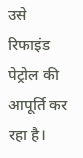उसे रिफाइंड पेट्रोल की आपूर्ति कर रहा है।